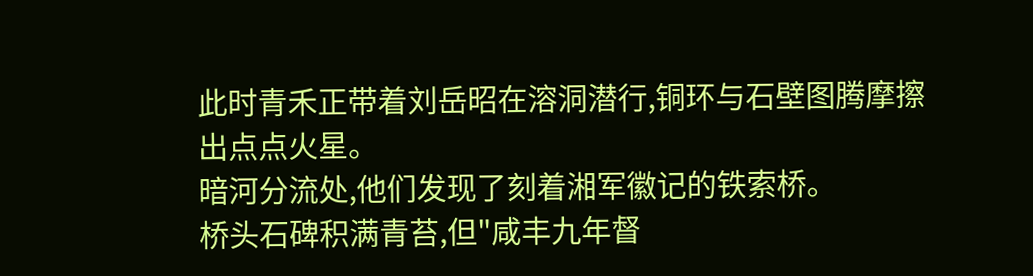此时青禾正带着刘岳昭在溶洞潜行,铜环与石壁图腾摩擦出点点火星。
暗河分流处,他们发现了刻着湘军徽记的铁索桥。
桥头石碑积满青苔,但"咸丰九年督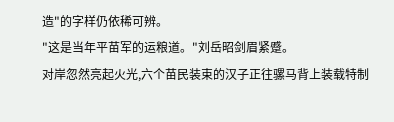造"的字样仍依稀可辨。
"这是当年平苗军的运粮道。"刘岳昭剑眉紧蹙。
对岸忽然亮起火光,六个苗民装束的汉子正往骡马背上装载特制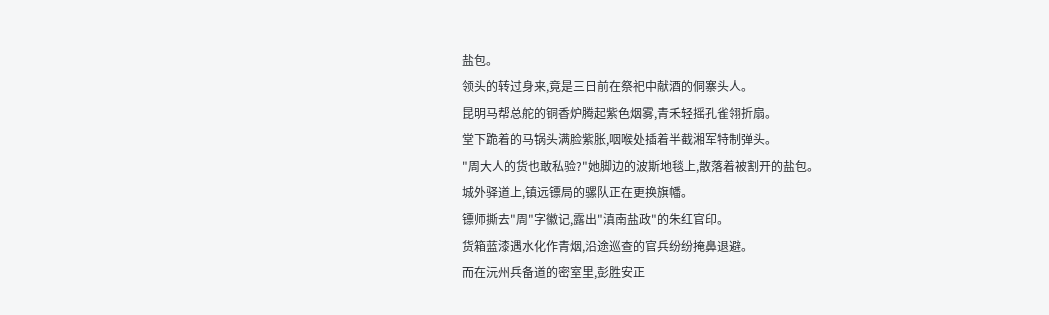盐包。
领头的转过身来,竟是三日前在祭祀中献酒的侗寨头人。
昆明马帮总舵的铜香炉腾起紫色烟雾,青禾轻摇孔雀翎折扇。
堂下跪着的马锅头满脸紫胀,咽喉处插着半截湘军特制弹头。
"周大人的货也敢私验?"她脚边的波斯地毯上,散落着被割开的盐包。
城外驿道上,镇远镖局的骡队正在更换旗幡。
镖师撕去"周"字徽记,露出"滇南盐政"的朱红官印。
货箱蓝漆遇水化作青烟,沿途巡查的官兵纷纷掩鼻退避。
而在沅州兵备道的密室里,彭胜安正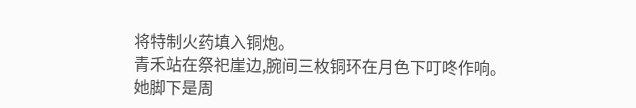将特制火药填入铜炮。
青禾站在祭祀崖边,腕间三枚铜环在月色下叮咚作响。
她脚下是周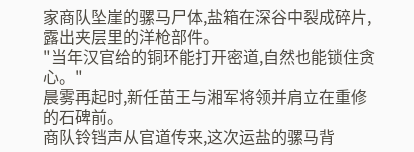家商队坠崖的骡马尸体,盐箱在深谷中裂成碎片,露出夹层里的洋枪部件。
"当年汉官给的铜环能打开密道,自然也能锁住贪心。"
晨雾再起时,新任苗王与湘军将领并肩立在重修的石碑前。
商队铃铛声从官道传来,这次运盐的骡马背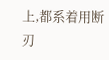上,都系着用断刃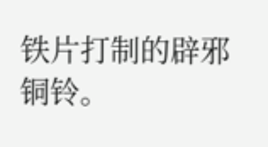铁片打制的辟邪铜铃。